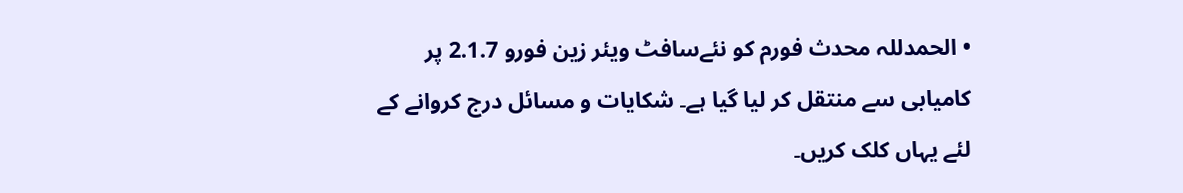• الحمدللہ محدث فورم کو نئےسافٹ ویئر زین فورو 2.1.7 پر کامیابی سے منتقل کر لیا گیا ہے۔ شکایات و مسائل درج کروانے کے لئے یہاں کلک کریں۔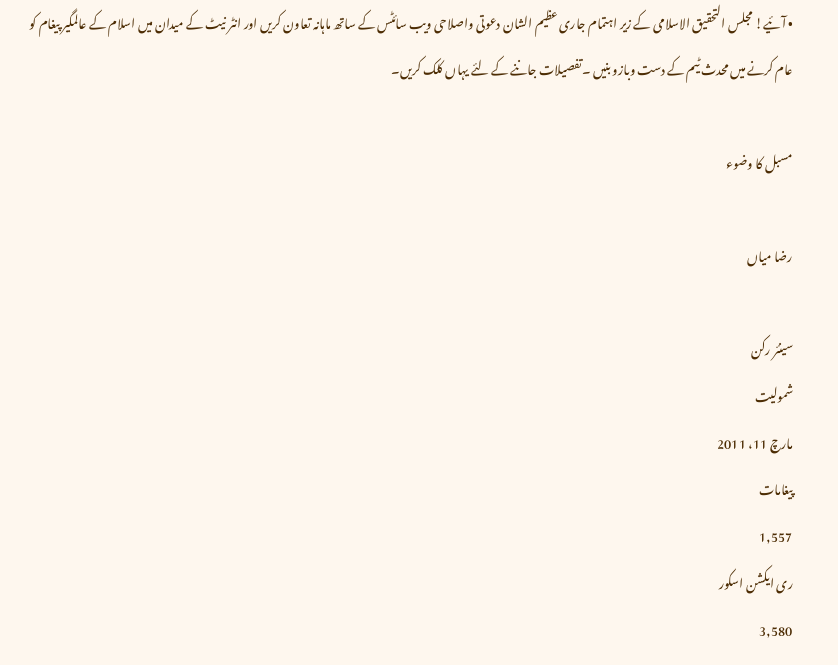• آئیے! مجلس التحقیق الاسلامی کے زیر اہتمام جاری عظیم الشان دعوتی واصلاحی ویب سائٹس کے ساتھ ماہانہ تعاون کریں اور انٹر نیٹ کے میدان میں اسلام کے عالمگیر پیغام کو عام کرنے میں محدث ٹیم کے دست وبازو بنیں ۔تفصیلات جاننے کے لئے یہاں کلک کریں۔

مسبل کا وضوء

رضا میاں

سینئر رکن
شمولیت
مارچ 11، 2011
پیغامات
1,557
ری ایکشن اسکور
3,580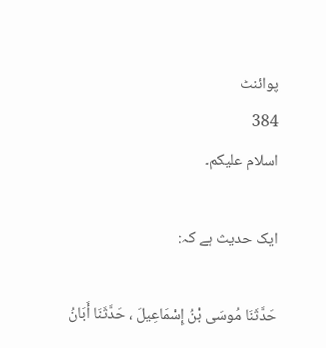پوائنٹ
384
اسلام علیکم۔

ایک حدیث ہے کہ:

حَدَّثَنَا مُوسَى بْنُ إِسْمَاعِيلَ ، حَدَّثَنَا أَبَانُ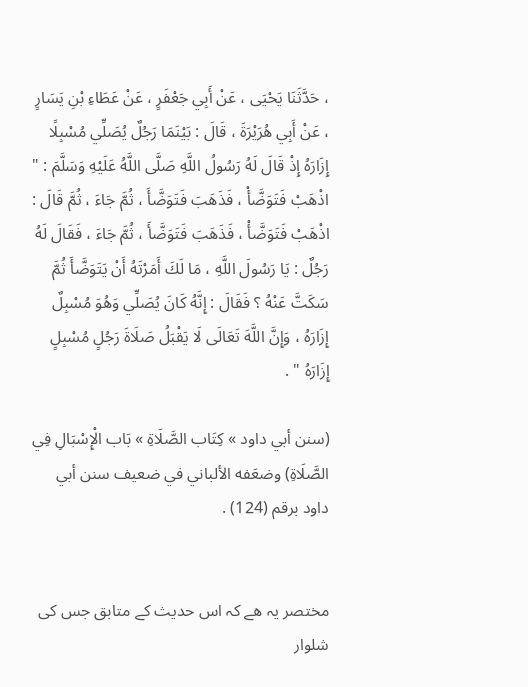، حَدَّثَنَا يَحْيَى ، عَنْ أَبِي جَعْفَرٍ ، عَنْ عَطَاءِ بْنِ يَسَارٍ ، عَنْ أَبِي هُرَيْرَةَ ، قَالَ : بَيْنَمَا رَجُلٌ يُصَلِّي مُسْبِلًا إِزَارَهُ إِذْ قَالَ لَهُ رَسُولُ اللَّهِ صَلَّى اللَّهُ عَلَيْهِ وَسَلَّمَ : " اذْهَبْ فَتَوَضَّأْ ، فَذَهَبَ فَتَوَضَّأَ ، ثُمَّ جَاءَ ، ثُمَّ قَالَ : اذْهَبْ فَتَوَضَّأْ ، فَذَهَبَ فَتَوَضَّأَ ، ثُمَّ جَاءَ ، فَقَالَ لَهُ رَجُلٌ : يَا رَسُولَ اللَّهِ ، مَا لَكَ أَمَرْتَهُ أَنْ يَتَوَضَّأَ ثُمَّ سَكَتَّ عَنْهُ ؟ فَقَالَ : إِنَّهُ كَانَ يُصَلِّي وَهُوَ مُسْبِلٌ إِزَارَهُ ، وَإِنَّ اللَّهَ تَعَالَى لَا يَقْبَلُ صَلَاةَ رَجُلٍ مُسْبِلٍ إِزَارَهُ " .

(سنن أبي داود » كِتَاب الصَّلَاةِ » بَاب الْإِسْبَالِ فِي الصَّلَاةِ) وضعَفه الألباني في ضعيف سنن أبي داود برقم (124) .


مختصر یہ ھے کہ اس حدیث کے متابق جس کی شلوار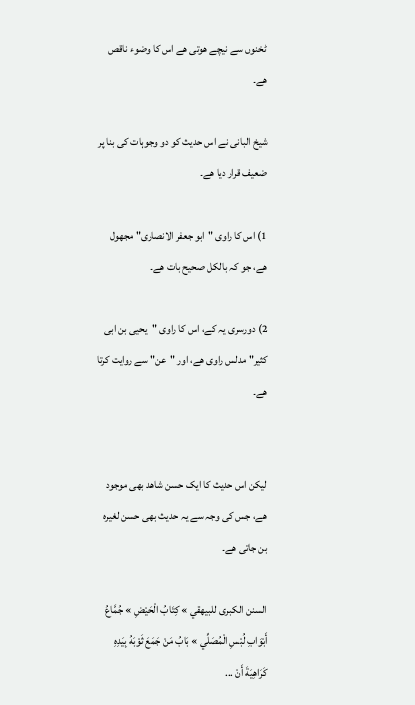ٹخنوں سے نیچے ھوتی ھے اس کا وضوء ناقص ھے۔

شیخ البانی نے اس حدیث کو دو وجوہات کی بنا پر ضعیف قرار دیا ھے۔

1) اس کا راوی "ابو جعفر الانصاری" مجھول ھے، جو کہ بالکل صحیح بات ھے۔

2) دورسری یہ کے، اس کا راوی "یحیی بن ابی کثیر" مدلس راوی ھے، اور "عن" سے روایت کرتا ھے۔


لیکن اس حدیث کا ایک حسن شاھد بھی موجود ھے، جس کی وجہ سے یہ حدیث بھی حسن لغیرہ بن جاتی ھے۔

السنن الكبرى للبيهقي » كِتَابُ الْحَيْضِ » جُمَّاعُ أَبْوَابِ لُبْسِ الْمُصَلِّي » بَابُ مَنْ جَمَعَ ثَوْبَهُ بِيَدِهِ كَرَاهِيَةَ أَنْ ...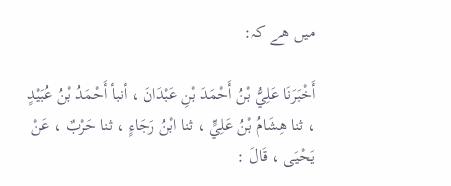میں ھے کہ:

أَخْبَرَنَا عَلِيُّ بْنُ أَحْمَدَ بْنِ عَبْدَانَ ، أنبأ أَحْمَدُ بْنُ عُبَيْدٍ ، ثنا هِشَامُ بْنُ عَلِيٍّ ، ثنا ابْنُ رَجَاءٍ ، ثنا حَرْبٌ ، عَنْ يَحْيَى ، قَالَ :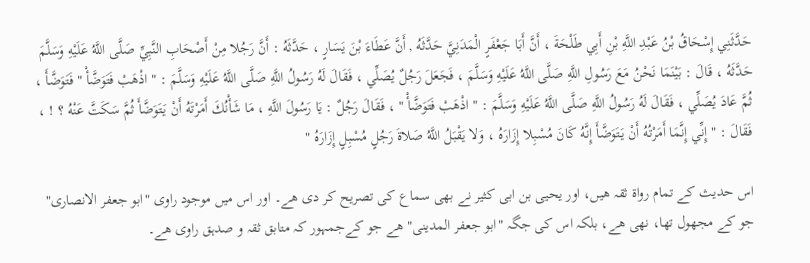حَدَّثَنِي إِسْحَاقُ بْنُ عَبْدِ اللَّهِ بْنِ أَبِي طَلْحَةَ ، أَنَّ أَبَا جَعْفَرٍ الْمَدَنِيَّ حَدَّثَهُ , أَنَّ عَطَاءَ بْنَ يَسَارٍ ، حَدَّثَهُ : أَنَّ رَجُلا مِنْ أَصْحَابِ النَّبِيِّ صَلَّى اللَّهُ عَلَيْهِ وَسَلَّمَ حَدَّثَهُ ، قَالَ : بَيْنَمَا نَحْنُ مَعَ رَسُولِ اللَّهِ صَلَّى اللَّهُ عَلَيْهِ وَسَلَّمَ ، فَجَعَلَ رَجُلٌ يُصَلِّي ، فَقَالَ لَهُ رَسُولُ اللَّهِ صَلَّى اللَّهُ عَلَيْهِ وَسَلَّمَ : " اذْهَبْ فَتَوَضَّأْ " فَتَوَضَّأَ ، ثُمَّ عَادَ يُصَلِّي ، فَقَالَ لَهُ رَسُولُ اللَّهِ صَلَّى اللَّهُ عَلَيْهِ وَسَلَّمَ : " اذْهَبْ فَتَوَضَّأْ " ، فَقَالَ رَجُلٌ : يَا رَسُولَ اللَّهِ ، مَا شَأْنُكَ أَمَرْتَهُ أَنْ يَتَوَضَّأَ ثُمَّ سَكَتَّ عَنْهُ ؟ ! ، فَقَالَ : " إِنِّي إِنَّمَا أَمَرْتُهُ أَنْ يَتَوَضَّأَ إِنَّهُ كَانَ مُسْبِلا إِزَارَهُ ، وَلا يَقْبَلُ اللَّهُ صَلاةَ رَجُلٍ مُسْبِلٍ إِزَارَهُ "

اس حدیث کے تمام رواۃ ثقہ ھیں، اور یحیی بن ابی کثیر نے بھی سماع کی تصریح کر دی ھے۔ اور اس میں موجود راوی "ابو جعفر الانصاری" جو کے مجھول تھا، نھی ھے، بلکہ اس کی جگہ "ابو جعفر المدینی" ھے جو کےجمہور کہ متابق ثقہ و صدہق راوی ھے۔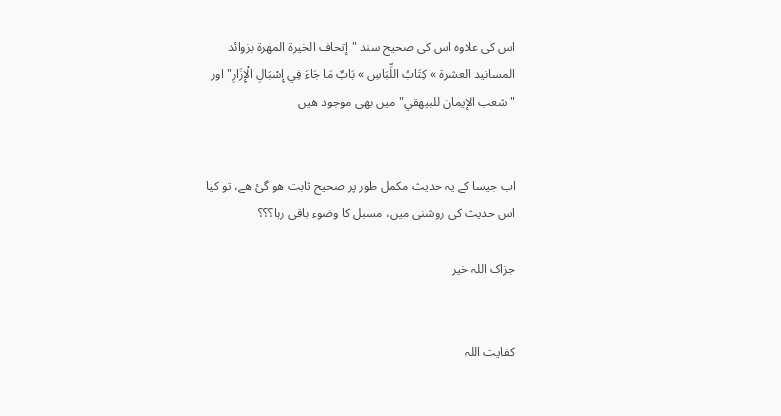اس کی علاوہ اس کی صحیح سند "إتحاف الخيرة المهرة بزوائد المسانيد العشرة » كِتَابُ اللِّبَاسِ » بَابٌ مَا جَاءَ فِي إِسْبَالِ الْإِزَارِ" اور "شعب الإيمان للبيهقي" میں بھی موجود ھیں


اب جیسا کے یہ حدیث مکمل طور پر صحیح ثابت ھو گئ ھے، تو کیا اس حدیث کی روشنی میں، مسبل کا وضوء باقی رہا؟؟؟

جزاک اللہ خیر


کفایت اللہ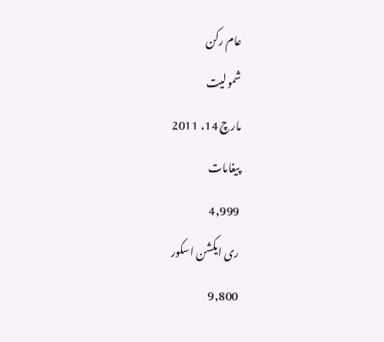عام رکن
شمولیت
مارچ 14، 2011
پیغامات
4,999
ری ایکشن اسکور
9,800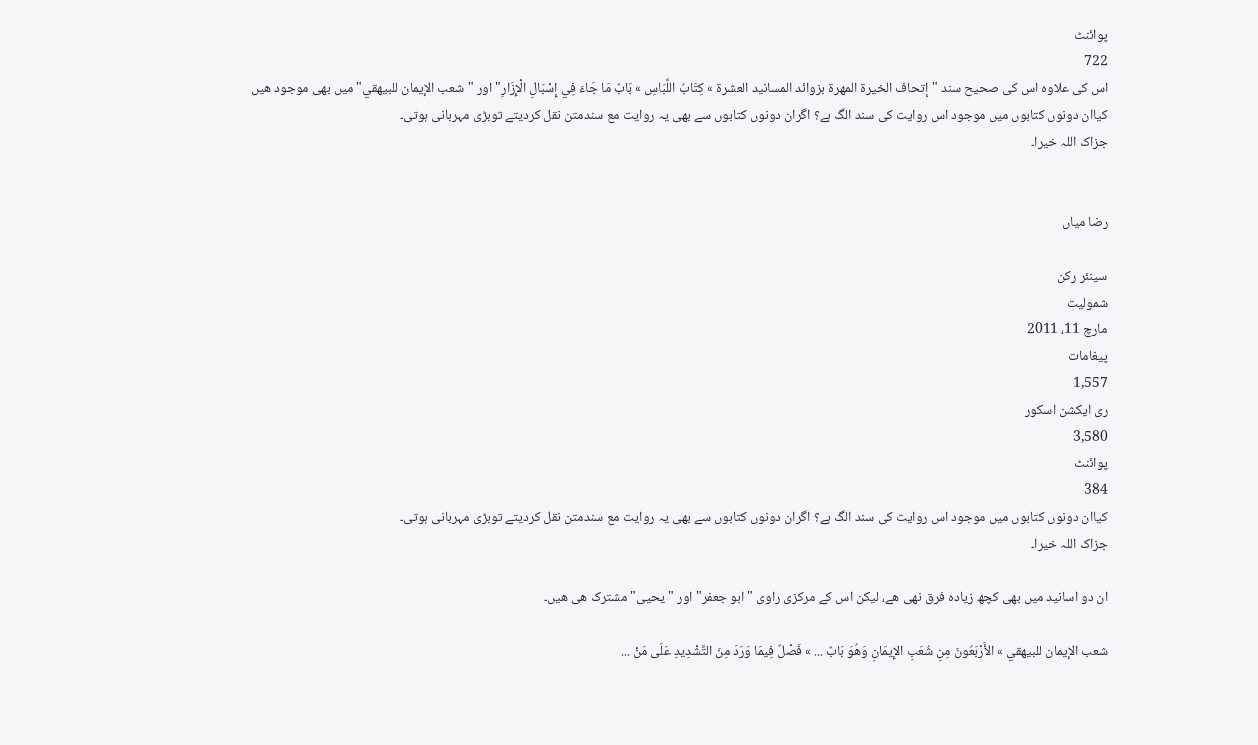پوائنٹ
722
اس کی علاوہ اس کی صحیح سند "إتحاف الخيرة المهرة بزوائد المسانيد العشرة » كِتَابُ اللِّبَاسِ » بَابٌ مَا جَاءَ فِي إِسْبَالِ الْإِزَارِ" اور "شعب الإيمان للبيهقي" میں بھی موجود ھیں
کیاان دونوں کتابوں میں موجود اس روایت کی سند الگ ہے؟ اگران دونوں کتابوں سے بھی یہ روایت مع سندمتن نقل کردیتے توبڑی مہربانی ہوتی۔
جزاک اللہ خیرا۔


رضا میاں

سینئر رکن
شمولیت
مارچ 11، 2011
پیغامات
1,557
ری ایکشن اسکور
3,580
پوائنٹ
384
کیاان دونوں کتابوں میں موجود اس روایت کی سند الگ ہے؟ اگران دونوں کتابوں سے بھی یہ روایت مع سندمتن نقل کردیتے توبڑی مہربانی ہوتی۔
جزاک اللہ خیرا۔

ان دو اسانید میں بھی کچھ زیادہ فرق نھی ھے، لیکن اس کے مرکزی راوی "ابو جعفر" اور " یحیی" مشترک ھی ھیں۔

شعب الإيمان للبيهقي » الأَرْبَعُونَ مِنِ شُعَبِ الإِيمَانِ وَهُوَ بَابٌ ... » فَصْلٌ فِيمَا وَرَدَ مِنَ التَّشْدِيدِ عَلَى مَنْ ...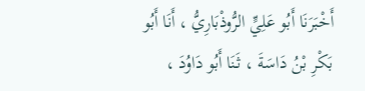أَخْبَرَنَا أَبُو عَلِيٍّ الرُّوذْبَارِيُّ ، أَنَا أَبُو بَكْرِ بْنُ دَاسَةَ ، ثَنَا أَبُو دَاوُدَ ،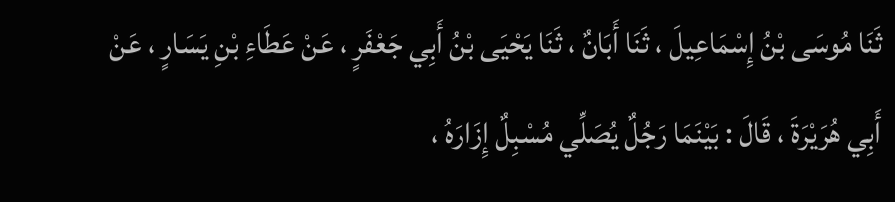ثَنَا مُوسَى بْنُ إِسْمَاعِيلَ ، ثَنَا أَبَانٌ ، ثَنَا يَحْيَى بْنُ أَبِي جَعْفَرٍ ، عَنْ عَطَاءِ بْنِ يَسَارٍ ، عَنْ أَبِي هُرَيْرَةَ ، قَالَ : بَيْنَمَا رَجُلٌ يُصَلِّي مُسْبِلٌ إِزَارَهُ ،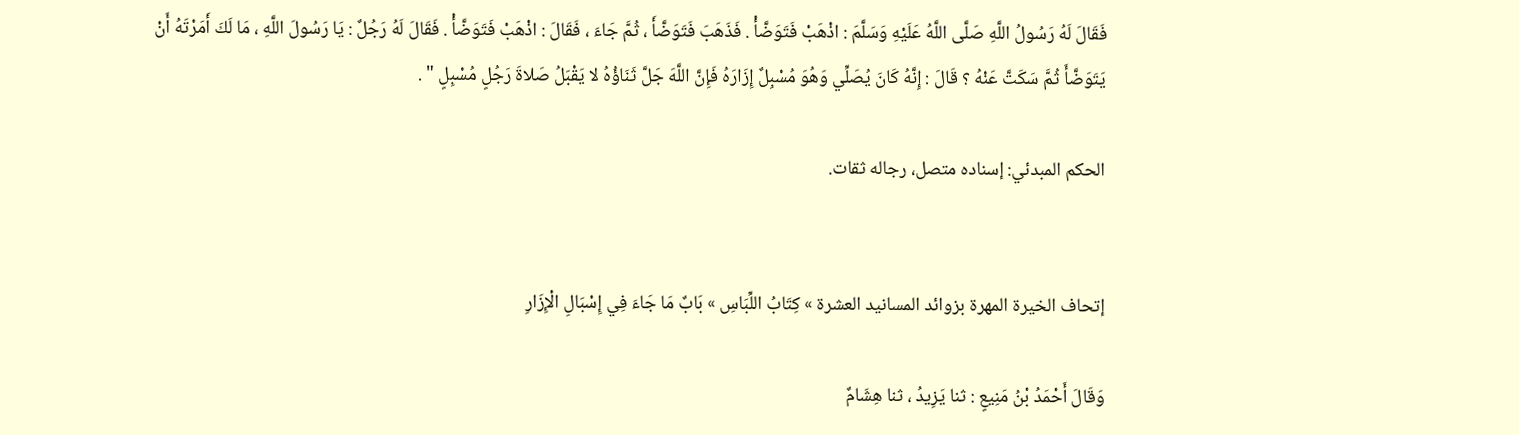فَقَالَ لَهُ رَسُولُ اللَّهِ صَلَّى اللَّهُ عَلَيْهِ وَسَلَّمَ : اذْهَبْ فَتَوَضَّأْ . فَذَهَبَ فَتَوَضَّأَ ، ثُمَّ جَاءَ ، فَقَالَ : اذْهَبْ فَتَوَضَّأْ . فَقَالَ لَهُ رَجُلٌ : يَا رَسُولَ اللَّهِ ، مَا لَكَ أَمَرْتَهُ أَنْ يَتَوَضَّأَ ثُمَّ سَكَتَّ عَنْهُ ؟ قَالَ : إِنَّهُ كَانَ يُصَلِّي وَهُوَ مُسْبِلٌ إِزَارَهُ فَإِنَّ اللَّهَ جَلَّ ثَنَاؤُهُ لا يَقْبَلُ صَلاةَ رَجُلٍ مُسْبِلٍ " .

الحكم المبدئي: إسناده متصل، رجاله ثقات.


إتحاف الخيرة المهرة بزوائد المسانيد العشرة » كِتَابُ اللِّبَاسِ » بَابٌ مَا جَاءَ فِي إِسْبَالِ الْإِزَارِ

وَقَالَ أَحْمَدُ بْنُ مَنِيعٍ : ثنا يَزِيدُ ، ثنا هِشَامٌ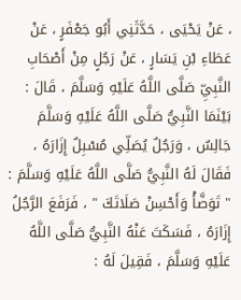، عَنْ يَحْيَى ، حَدَّثَنِي أَبُو جَعْفَرٍ ، عَنْ عَطَاءِ بْنِ يَسَارٍ ، عَنْ رَجُلٍ مِنْ أَصْحَابِ النَّبِيِّ صَلَّى اللَّهُ عَلَيْهِ وَسَلَّمَ ، قَالَ : بَيْنَمَا النَّبِيُّ صَلَّى اللَّهُ عَلَيْهِ وَسَلَّمَ جَالِسٌ ، وَرَجُلٌ يُصَلِّي مُسْبِلٌ إِزَارَهُ ، فَقَالَ لَهُ النَّبِيُّ صَلَّى اللَّهُ عَلَيْهِ وَسَلَّمَ : " تَوَضَّأْ وَأَحْسِنْ صَلَاتَكَ " ، فَرَفَعَ الرَّجُلُ إِزَارَهُ ، فَسَكَتَ عَنْهُ النَّبِيُّ صَلَّى اللَّهُ عَلَيْهِ وَسَلَّمَ ، فَقِيلَ لَهُ :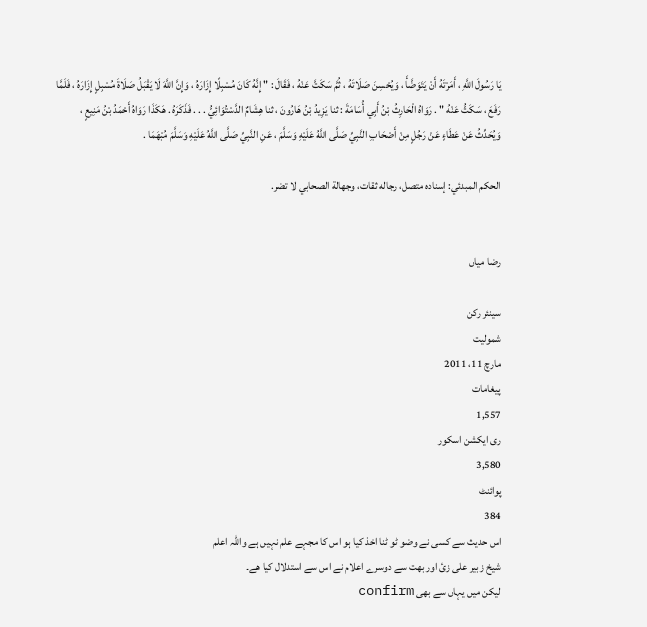يَا رَسُولَ اللَّهِ ، أَمَرْتَهُ أَنْ يَتَوَضَّأَ ، وَيُحْسِنَ صَلَاتَهُ ، ثُمَّ سَكَتَّ عَنْهُ ، فَقَالَ : " إِنَّهُ كَانَ مُسْبِلًا إِزَارَهُ ، وَإِنَّ اللَّهَ لَا يَقْبَلُ صَلَاةَ مُسْبِلٍ إِزَارَهُ ، فَلَمَّا رَفَعَ ، سَكَتُّ عَنْهُ " . رَوَاهُ الْحَارِثُ بْنُ أَبِي أُسَامَةَ : ثنا يَزِيدُ بْنُ هَارُونَ ، ثنا هِشَامٌ الدَّسْتُوَائِيُّ . . . فَذَكَرَهُ . هَكَذَا رَوَاهُ أَحْمَدُ بْنُ مَنِيعٍ ، وَيُحَدِّثُ عَنْ عَطَاءٍ عَنْ رَجُلٍ مِنْ أَصْحَابِ النَّبِيِّ صَلَّى اللَّهُ عَلَيْهِ وَسَلَّمَ ، عَنِ النَّبِيِّ صَلَّى اللَّهُ عَلَيْهِ وَسَلَّمَ مُبْهَمَا .

الحكم المبدئي: إسناده متصل، رجاله ثقات، وجهالة الصحابي لا تضر.


رضا میاں

سینئر رکن
شمولیت
مارچ 11، 2011
پیغامات
1,557
ری ایکشن اسکور
3,580
پوائنٹ
384
اس حديث سے کسی نے وضو ٹو ٹنا اخذ کیا ہو اس کا مجہے علم نہیں ہے واللہ اعلم
شیخ زبیر علی زئ اور بھت سے دوسرے اعلام نے اس سے استدلال کیا ھے۔
لیکن میں یہاں سے بھی confirm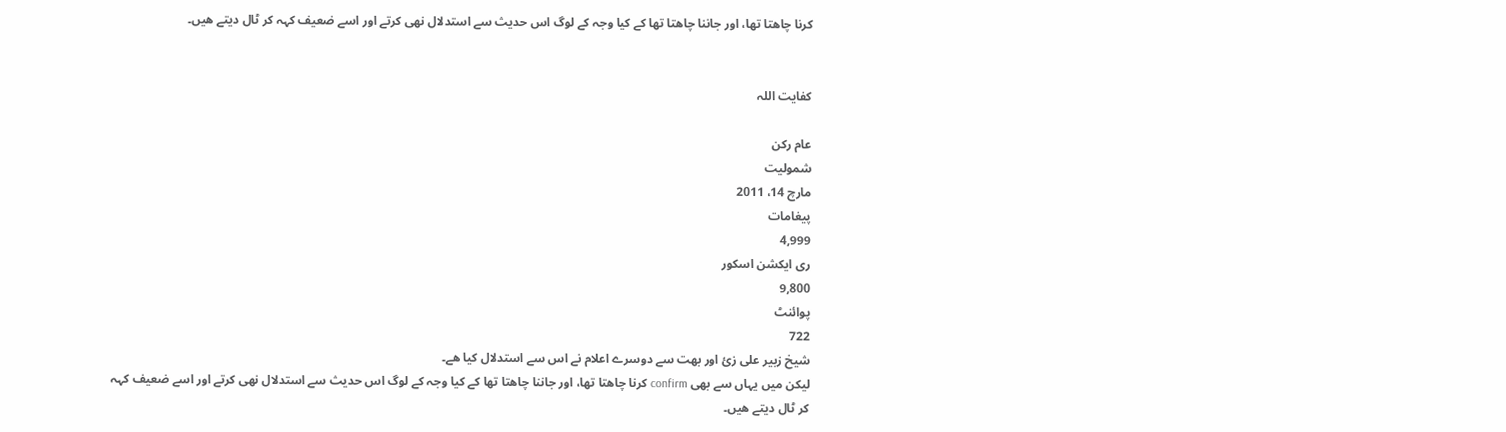کرنا چاھتا تھا، اور جاننا چاھتا تھا کے کیا وجہ کے لوگ اس حدیث سے استدلال نھی کرتے اور اسے ضعیف کہہ کر ٹال دیتے ھیں۔


کفایت اللہ

عام رکن
شمولیت
مارچ 14، 2011
پیغامات
4,999
ری ایکشن اسکور
9,800
پوائنٹ
722
شیخ زبیر علی زئ اور بھت سے دوسرے اعلام نے اس سے استدلال کیا ھے۔
لیکن میں یہاں سے بھی confirm کرنا چاھتا تھا، اور جاننا چاھتا تھا کے کیا وجہ کے لوگ اس حدیث سے استدلال نھی کرتے اور اسے ضعیف کہہ کر ٹال دیتے ھیں۔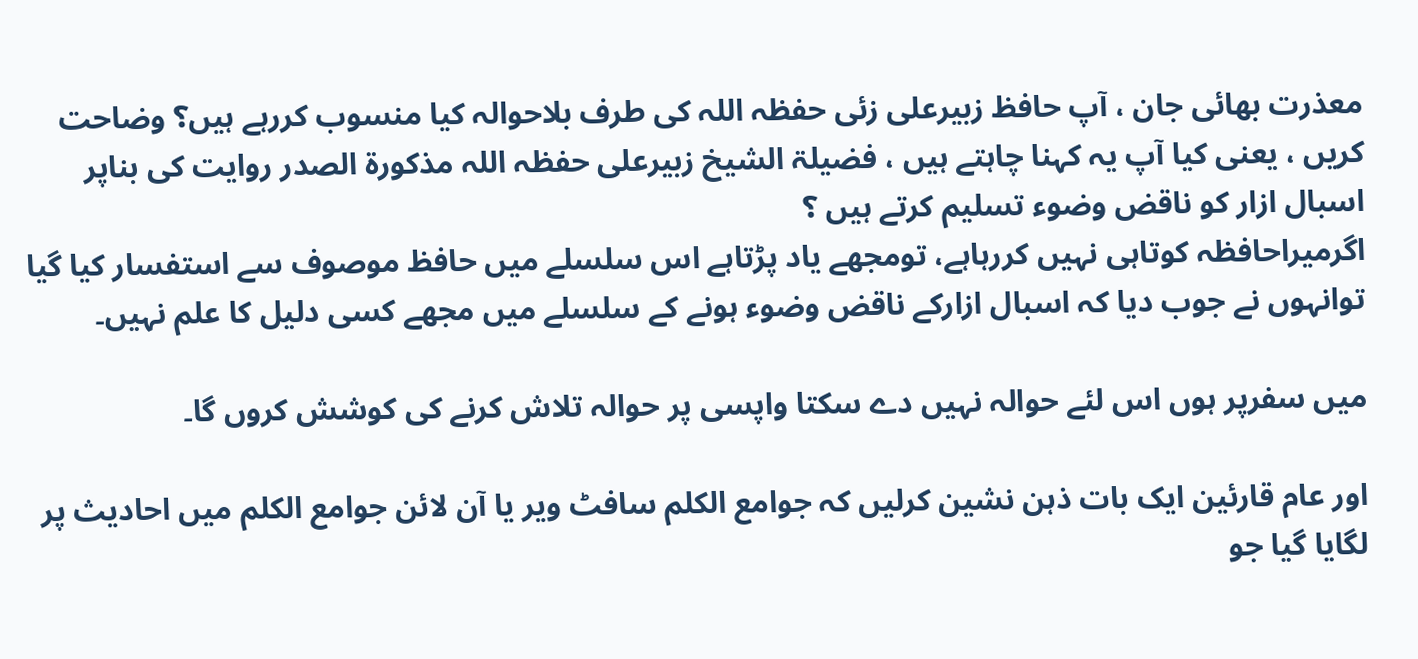معذرت بھائی جان ، آپ حافظ زبیرعلی زئی حفظہ اللہ کی طرف بلاحوالہ کیا منسوب کررہے ہیں؟ وضاحت کریں ، یعنی کیا آپ یہ کہنا چاہتے ہیں ، فضیلۃ الشیخ زبیرعلی حفظہ اللہ مذکورۃ الصدر روایت کی بناپر اسبال ازار کو ناقض وضوء تسلیم کرتے ہیں ؟
اگرمیراحافظہ کوتاہی نہیں کررہاہے، تومجھے یاد پڑتاہے اس سلسلے میں حافظ موصوف سے استفسار کیا گیا توانہوں نے جوب دیا کہ اسبال ازارکے ناقض وضوء ہونے کے سلسلے میں مجھے کسی دلیل کا علم نہیں۔

میں سفرپر ہوں اس لئے حوالہ نہیں دے سکتا واپسی پر حوالہ تلاش کرنے کی کوشش کروں گا۔

اور عام قارئین ایک بات ذہن نشین کرلیں کہ جوامع الکلم سافٹ ویر یا آن لائن جوامع الکلم میں احادیث پر لگایا گیا جو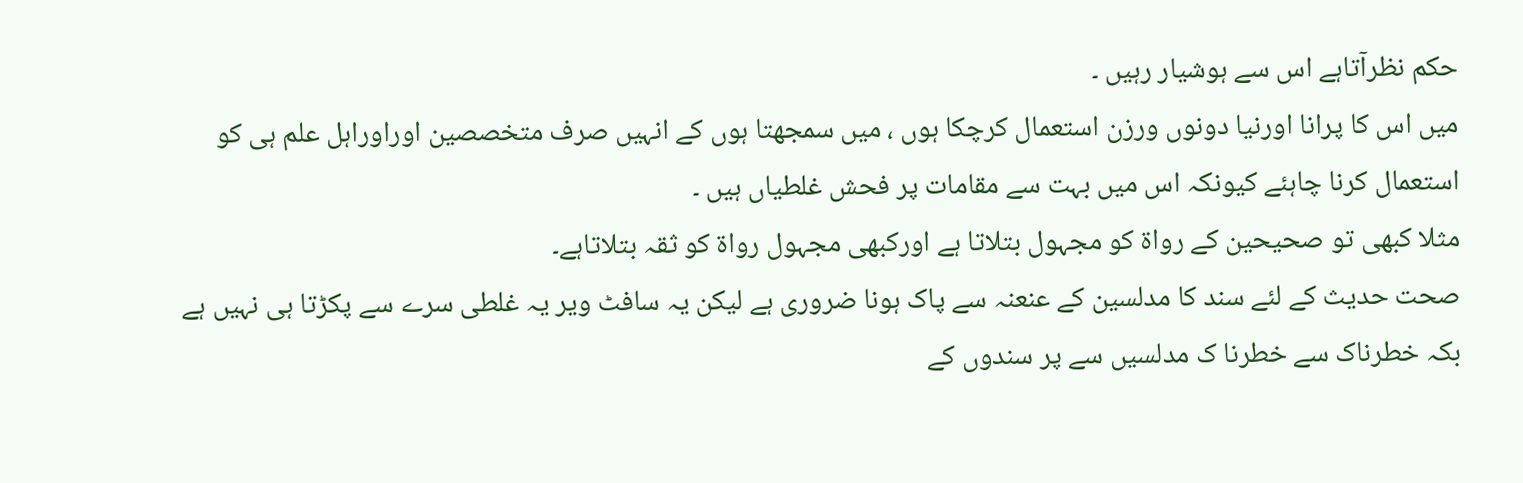حکم نظرآتاہے اس سے ہوشیار رہیں ۔
میں اس کا پرانا اورنیا دونوں ورزن استعمال کرچکا ہوں ، میں‌ سمجھتا ہوں کے انہیں‌ صرف متخصصین اوراوراہل علم ہی کو استعمال کرنا چاہئے کیونکہ اس میں‌ بہت سے مقامات پر فحش غلطیاں‌ ہیں‌ ۔
مثلا کبھی تو صحیحین کے رواۃ کو مجہول بتلاتا ہے اورکبھی مجہول رواۃ کو ثقہ بتلاتاہے۔
صحت حدیث کے لئے سند کا مدلسین کے عنعنہ سے پاک ہونا ضروری ہے لیکن یہ سافٹ ویر یہ غلطی سرے سے پکڑتا ہی نہیں ہے بکہ خطرناک سے خطرنا ک مدلسیں سے پر سندوں‌ کے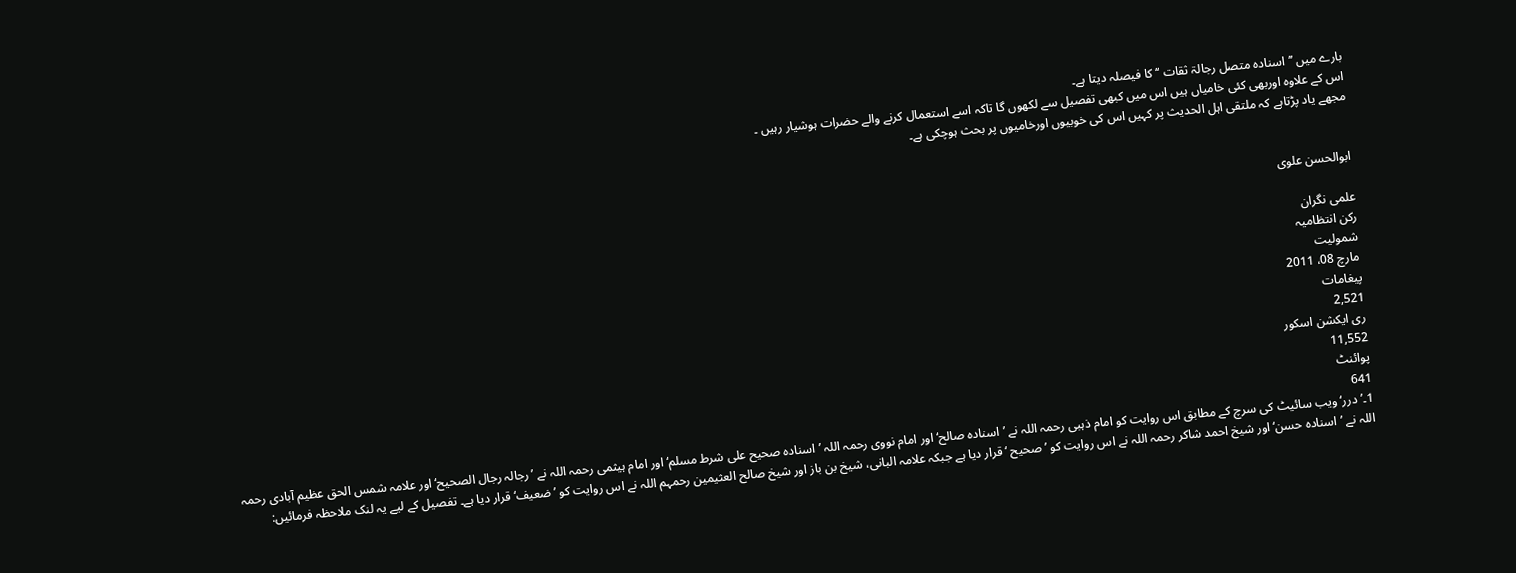بارے‌ میں ’’اسنادہ متصل رجالۃ ثقات ‘‘ کا فیصلہ دیتا ہے۔
اس کے علاوہ اوربھی کئی خامیاں‌ ہیں‌ اس میں‌ کبھی تفصیل سے لکھوں‌ گا تاکہ اسے استعمال کرنے والے حضرات ہوشیار رہیں ۔
مجھے یاد پڑتاہے کہ ملتقی اہل الحدیث‌ پر کہیں اس کی خوبیوں اورخامیوں‌ پر بحث ہوچکی ہے۔


ابوالحسن علوی

علمی نگران
رکن انتظامیہ
شمولیت
مارچ 08، 2011
پیغامات
2,521
ری ایکشن اسکور
11,552
پوائنٹ
641
1۔’درر‘ ویب سائیٹ کی سرچ کے مطابق اس روایت کو امام ذہبی رحمہ اللہ نے ’اسنادہ صالح‘ اور امام نووی رحمہ اللہ ’اسنادہ صحیح علی شرط مسلم‘ اور امام ہیثمی رحمہ اللہ نے ’رجالہ رجال الصحیح‘ اور علامہ شمس الحق عظیم آبادی رحمہ اللہ نے ’اسنادہ حسن‘ اور شیخ احمد شاکر رحمہ اللہ نے اس روایت کو ’صحیح ‘ قرار دیا ہے جبکہ علامہ البانی، شیخ بن باز اور شیخ صالح العثیمین رحمہم اللہ نے اس روایت کو ’ضعیف‘ قرار دیا ہے۔ تفصیل کے لیے یہ لنک ملاحظہ فرمائیں: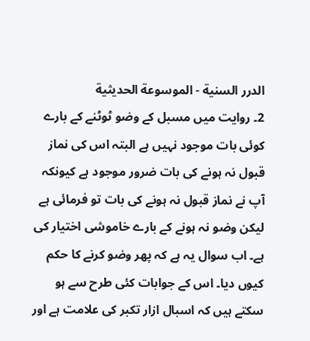الدرر السنية - الموسوعة الحديثية
2۔ روایت میں مسبل کے وضو ٹوٹنے کے بارے کوئی بات موجود نہیں ہے البتہ اس کی نماز قبول نہ ہونے کی بات ضرور موجود ہے کیونکہ آپ نے نماز قبول نہ ہونے کی بات تو فرمائی ہے لیکن وضو نہ ہونے کے بارے خاموشی اختیار کی ہے۔ اب سوال یہ ہے کہ پھر وضو کرنے کا حکم کیوں دیا۔ اس کے جوابات کئی طرح سے ہو سکتے ہیں کہ اسبال ازار تکبر کی علامت ہے اور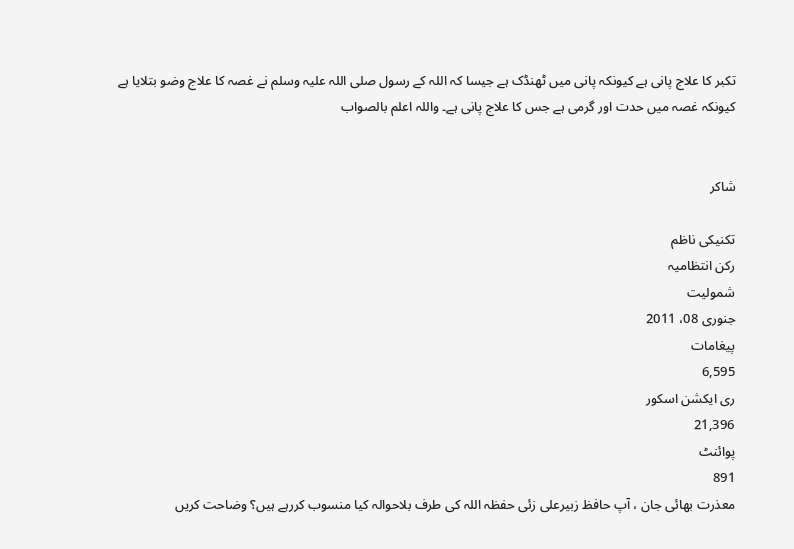تکبر کا علاج پانی ہے کیونکہ پانی میں ٹھنڈک ہے جیسا کہ اللہ کے رسول صلی اللہ علیہ وسلم نے غصہ کا علاج وضو بتلایا ہے کیونکہ غصہ میں حدت اور گرمی ہے جس کا علاج پانی ہے۔ واللہ اعلم بالصواب


شاکر

تکنیکی ناظم
رکن انتظامیہ
شمولیت
جنوری 08، 2011
پیغامات
6,595
ری ایکشن اسکور
21,396
پوائنٹ
891
معذرت بھائی جان ، آپ حافظ زبیرعلی زئی حفظہ اللہ کی طرف بلاحوالہ کیا منسوب کررہے ہیں؟ وضاحت کریں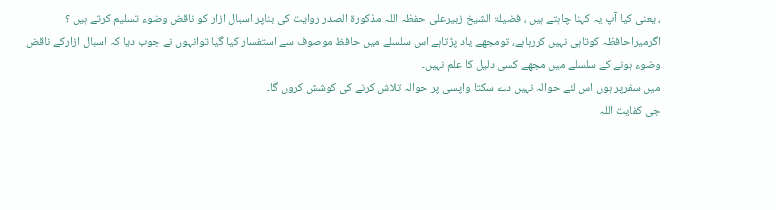، یعنی کیا آپ یہ کہنا چاہتے ہیں ، فضیلۃ الشیخ زبیرعلی حفظہ اللہ مذکورۃ الصدر روایت کی بناپر اسبال ازار کو ناقض وضوء تسلیم کرتے ہیں ؟
اگرمیراحافظہ کوتاہی نہیں کررہاہے، تومجھے یاد پڑتاہے اس سلسلے میں حافظ موصوف سے استفسار کیا گیا توانہوں نے جوب دیا کہ اسبال ازارکے ناقض وضوء ہونے کے سلسلے میں مجھے کسی دلیل کا علم نہیں۔
میں سفرپر ہوں اس لئے حوالہ نہیں دے سکتا واپسی پر حوالہ تلاش کرنے کی کوشش کروں گا۔
جی کفایت اللہ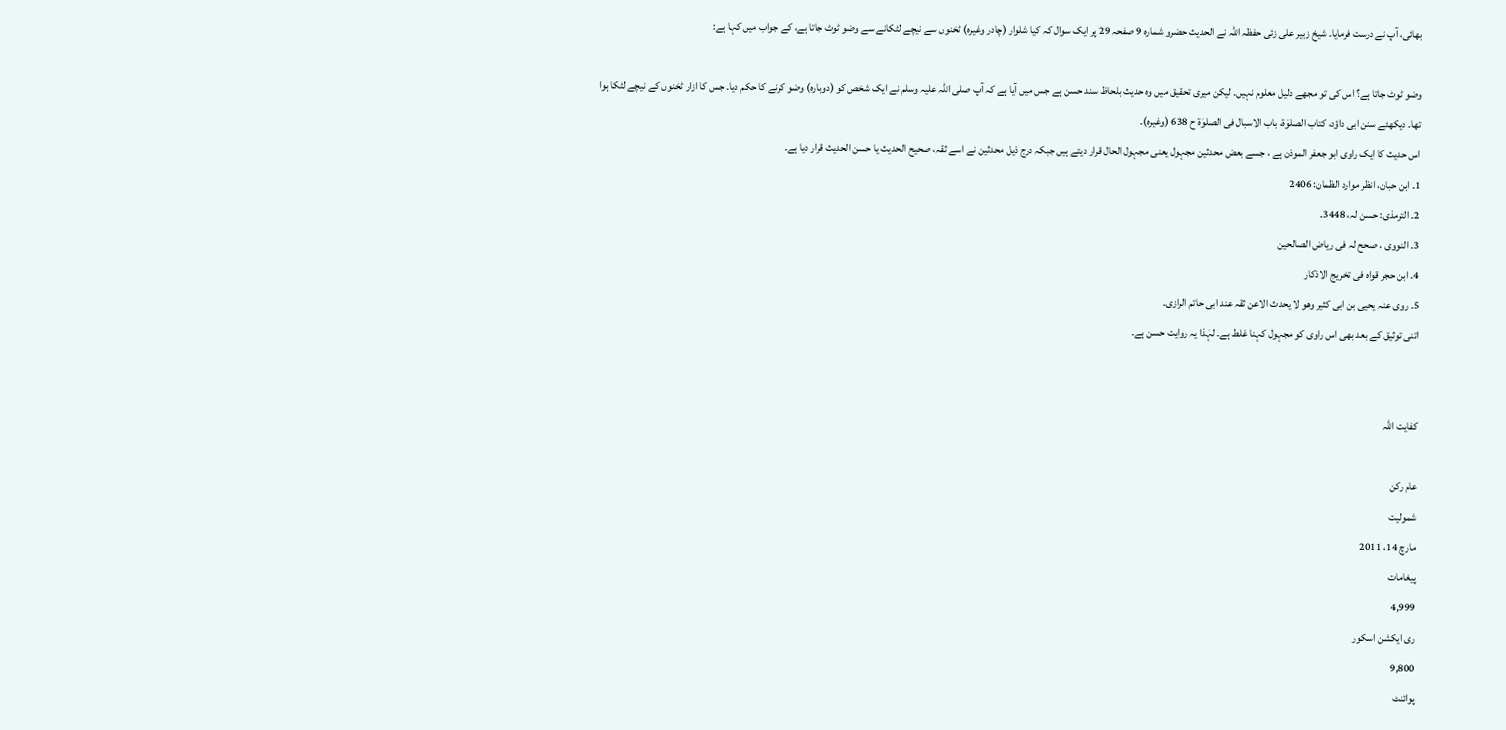بھائی، آپ نے درست فرمایا۔ شیخ زبیر علی زئی حفظہ اللہ نے الحدیث حضرو شمارہ 9 صفحہ 29 پر ایک سوال کہ کیا شلوار (چادر وغیرہ) ٹخنوں سے نیچے لٹکانے سے وضو ٹوٹ جاتا ہے، کے جواب میں کہا ہے:

وضو ٹوٹ جاتا ہے؟ اس کی تو مجھے دلیل معلوم نہیں۔ لیکن میری تحقیق میں وہ حدیث بلحاظ سند حسن ہے جس میں آیا ہے کہ آپ صلی اللہ علیہ وسلم نے ایک شخص کو (دوبارہ) وضو کرنے کا حکم دیا۔ جس کا ازار ٹخنوں کے نیچے لٹکا ہوا تھا۔ دیکھئے سنن ابی داؤد، کتاب الصلوٰۃ، باب الاسبال فی الصلوٰۃ ح 638 (وغیرہ)۔
اس حدیث کا ایک راوی ابو جعفر الموذن ہے ، جسے بعض محدثین مجہول یعنی مجہول الحال قرار دیتے ہیں جبکہ درج ذیل محدثین نے اسے ثقہ، صحیح الحدیث یا حسن الحدیث قرار دیا ہے۔
1۔ ابن حبان، انظر موارد الظمان: 2406
2۔ الترمذی: حسن لہ، 3448۔
3۔ النووی ، صحح لہ فی ریاض الصالحین
4۔ ابن حجر قواہ فی تخریج الاذکار
5۔ روی عنہ یحیی بن ابی کثیر وھو لا یحدث الاعن ثقہ عند ابی حاتم الرازی۔
اتنی توثیق کے بعد بھی اس راوی کو مجہول کہنا غلط ہے۔ لہٰذا یہ روایت حسن ہے۔


کفایت اللہ

عام رکن
شمولیت
مارچ 14، 2011
پیغامات
4,999
ری ایکشن اسکور
9,800
پوائنٹ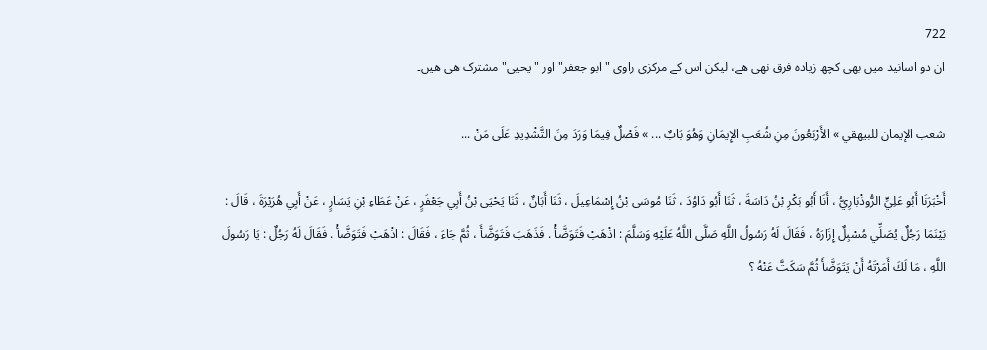722
ان دو اسانید میں بھی کچھ زیادہ فرق نھی ھے، لیکن اس کے مرکزی راوی "ابو جعفر" اور " یحیی" مشترک ھی ھیں۔

شعب الإيمان للبيهقي » الأَرْبَعُونَ مِنِ شُعَبِ الإِيمَانِ وَهُوَ بَابٌ ... » فَصْلٌ فِيمَا وَرَدَ مِنَ التَّشْدِيدِ عَلَى مَنْ ...

أَخْبَرَنَا أَبُو عَلِيٍّ الرُّوذْبَارِيُّ ، أَنَا أَبُو بَكْرِ بْنُ دَاسَةَ ، ثَنَا أَبُو دَاوُدَ ، ثَنَا مُوسَى بْنُ إِسْمَاعِيلَ ، ثَنَا أَبَانٌ ، ثَنَا يَحْيَى بْنُ أَبِي جَعْفَرٍ ، عَنْ عَطَاءِ بْنِ يَسَارٍ ، عَنْ أَبِي هُرَيْرَةَ ، قَالَ : بَيْنَمَا رَجُلٌ يُصَلِّي مُسْبِلٌ إِزَارَهُ ، فَقَالَ لَهُ رَسُولُ اللَّهِ صَلَّى اللَّهُ عَلَيْهِ وَسَلَّمَ : اذْهَبْ فَتَوَضَّأْ . فَذَهَبَ فَتَوَضَّأَ ، ثُمَّ جَاءَ ، فَقَالَ : اذْهَبْ فَتَوَضَّأْ . فَقَالَ لَهُ رَجُلٌ : يَا رَسُولَ اللَّهِ ، مَا لَكَ أَمَرْتَهُ أَنْ يَتَوَضَّأَ ثُمَّ سَكَتَّ عَنْهُ ؟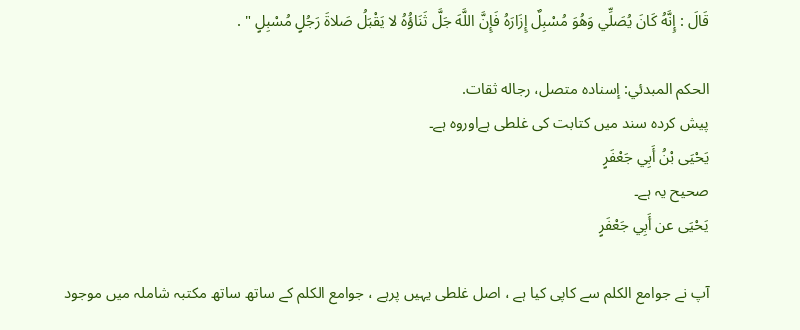قَالَ : إِنَّهُ كَانَ يُصَلِّي وَهُوَ مُسْبِلٌ إِزَارَهُ فَإِنَّ اللَّهَ جَلَّ ثَنَاؤُهُ لا يَقْبَلُ صَلاةَ رَجُلٍ مُسْبِلٍ " .

الحكم المبدئي: إسناده متصل، رجاله ثقات.
پیش کردہ سند میں کتابت کی غلطی ہےاوروہ ہے۔
يَحْيَى بْنُ أَبِي جَعْفَرٍ
صحیح یہ ہے۔
يَحْيَى عن أَبِي جَعْفَرٍ

آپ نے جوامع الکلم سے کاپی کیا ہے ، اصل غلطی یہیں پرہے ، جوامع الکلم کے ساتھ ساتھ مکتبہ شاملہ میں موجود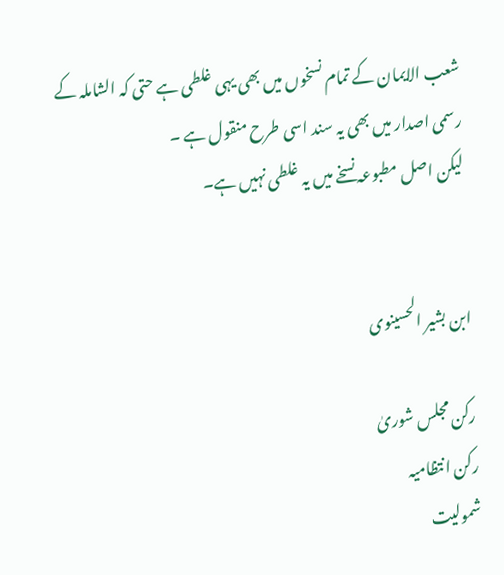شعب الایمان کے تمام نسخوں میں بھی یہی غلطی ہے حتی کہ الشاملہ کے رسمی اصدار میں بھی یہ سند اسی طرح منقول ہے ۔
لیکن اصل مطبوعہ نسخے میں یہ غلطی نہیں ہے۔


ابن بشیر الحسینوی

رکن مجلس شوریٰ
رکن انتظامیہ
شمولیت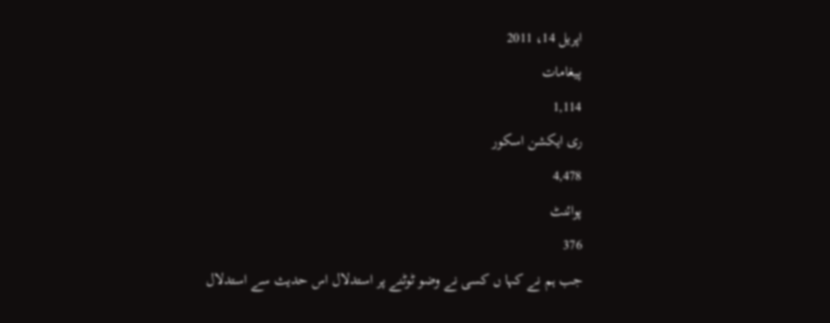اپریل 14، 2011
پیغامات
1,114
ری ایکشن اسکور
4,478
پوائنٹ
376
جب ہم نے کہا ں کسی نے وضو ٹوٹنے پر استدلال اس حدیث سے استدلال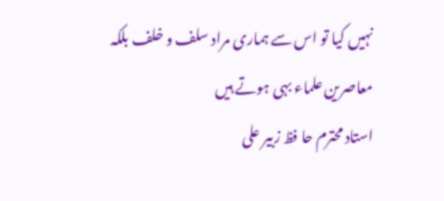نہیں کیا تو اس سے ہماری مراد سلف و خلف بلکہ معاصرین علماء بہی ہوتے ہیں
استاد محترم حا فظ زبیر علی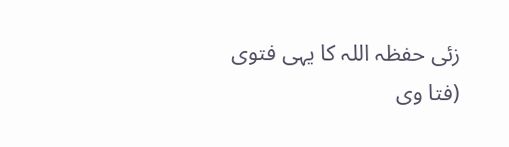زئی حفظہ اللہ کا یہی فتوی (فتا وی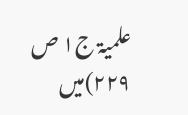علمیۃ ج۱ ص ۲۲۹)میں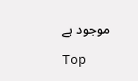موجود ہے

Top